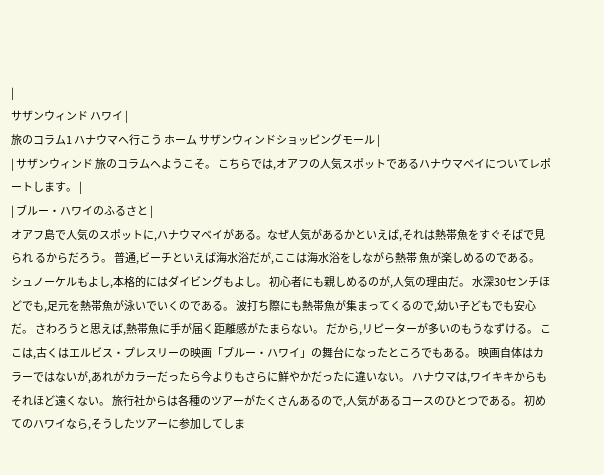|
サザンウィンド ハワイ |
旅のコラム1 ハナウマへ行こう ホーム サザンウィンドショッピングモール |
| サザンウィンド 旅のコラムへようこそ。 こちらでは,オアフの人気スポットであるハナウマベイについてレポートします。 |
| ブルー・ハワイのふるさと |
オアフ島で人気のスポットに,ハナウマベイがある。なぜ人気があるかといえば,それは熱帯魚をすぐそばで見られ るからだろう。 普通,ビーチといえば海水浴だが,ここは海水浴をしながら熱帯 魚が楽しめるのである。 シュノーケルもよし,本格的にはダイビングもよし。 初心者にも親しめるのが,人気の理由だ。 水深30センチほどでも,足元を熱帯魚が泳いでいくのである。 波打ち際にも熱帯魚が集まってくるので,幼い子どもでも安心 だ。 さわろうと思えば,熱帯魚に手が届く距離感がたまらない。 だから,リピーターが多いのもうなずける。 ここは,古くはエルビス・プレスリーの映画「ブルー・ハワイ」の舞台になったところでもある。 映画自体はカラーではないが,あれがカラーだったら今よりもさらに鮮やかだったに違いない。 ハナウマは,ワイキキからもそれほど遠くない。 旅行社からは各種のツアーがたくさんあるので,人気があるコースのひとつである。 初めてのハワイなら,そうしたツアーに参加してしま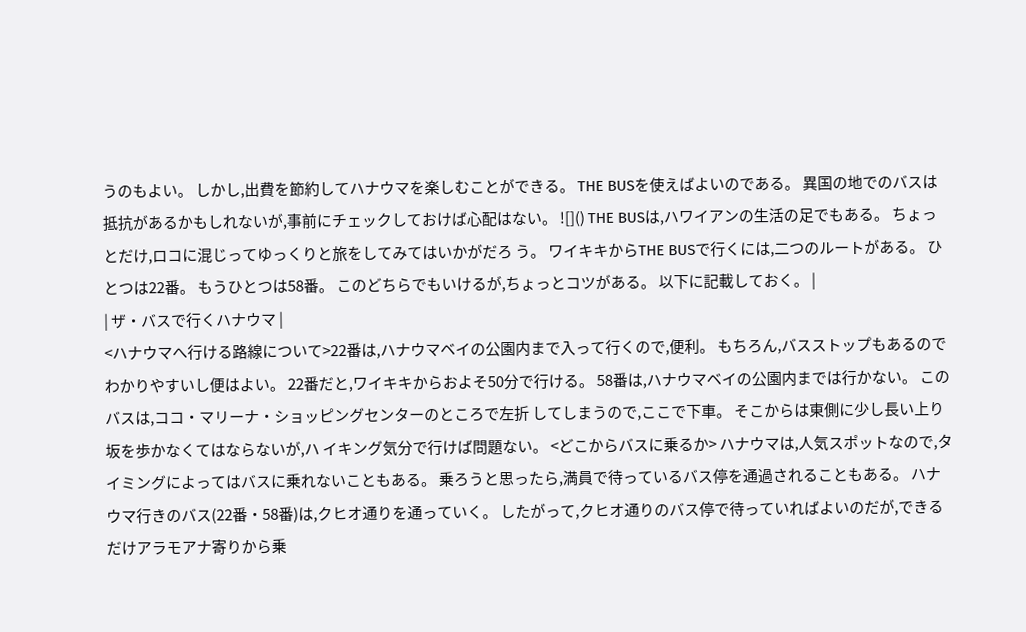うのもよい。 しかし,出費を節約してハナウマを楽しむことができる。 THE BUSを使えばよいのである。 異国の地でのバスは抵抗があるかもしれないが,事前にチェックしておけば心配はない。 ![]() THE BUSは,ハワイアンの生活の足でもある。 ちょっとだけ,ロコに混じってゆっくりと旅をしてみてはいかがだろ う。 ワイキキからTHE BUSで行くには,二つのルートがある。 ひとつは22番。 もうひとつは58番。 このどちらでもいけるが,ちょっとコツがある。 以下に記載しておく。 |
| ザ・バスで行くハナウマ |
<ハナウマへ行ける路線について>22番は,ハナウマベイの公園内まで入って行くので,便利。 もちろん,バスストップもあるのでわかりやすいし便はよい。 22番だと,ワイキキからおよそ50分で行ける。 58番は,ハナウマベイの公園内までは行かない。 このバスは,ココ・マリーナ・ショッピングセンターのところで左折 してしまうので,ここで下車。 そこからは東側に少し長い上り坂を歩かなくてはならないが,ハ イキング気分で行けば問題ない。 <どこからバスに乗るか> ハナウマは,人気スポットなので,タイミングによってはバスに乗れないこともある。 乗ろうと思ったら,満員で待っているバス停を通過されることもある。 ハナウマ行きのバス(22番・58番)は,クヒオ通りを通っていく。 したがって,クヒオ通りのバス停で待っていればよいのだが,できるだけアラモアナ寄りから乗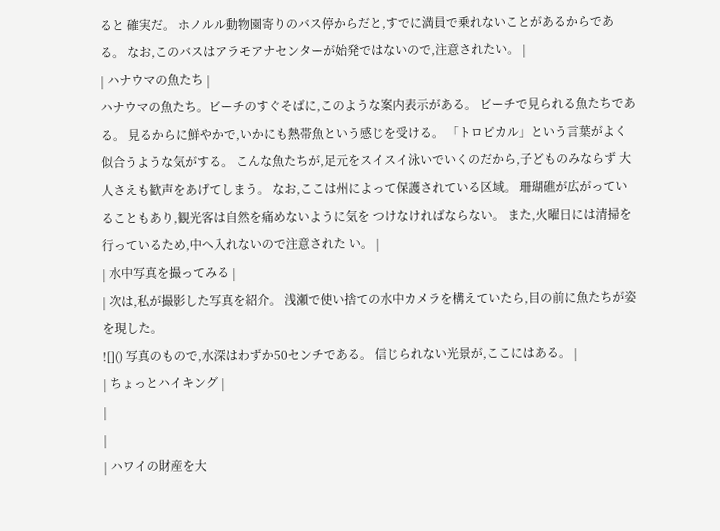ると 確実だ。 ホノルル動物園寄りのバス停からだと,すでに満員で乗れないことがあるからである。 なお,このバスはアラモアナセンターが始発ではないので,注意されたい。 |
| ハナウマの魚たち |
ハナウマの魚たち。ビーチのすぐそばに,このような案内表示がある。 ビーチで見られる魚たちである。 見るからに鮮やかで,いかにも熱帯魚という感じを受ける。 「トロピカル」という言葉がよく似合うような気がする。 こんな魚たちが,足元をスイスイ泳いでいくのだから,子どものみならず 大人さえも歓声をあげてしまう。 なお,ここは州によって保護されている区域。 珊瑚礁が広がっていることもあり,観光客は自然を痛めないように気を つけなければならない。 また,火曜日には清掃を行っているため,中へ入れないので注意された い。 |
| 水中写真を撮ってみる |
| 次は,私が撮影した写真を紹介。 浅瀬で使い捨ての水中カメラを構えていたら,目の前に魚たちが姿を現した。
![]() 写真のもので,水深はわずか50センチである。 信じられない光景が,ここにはある。 |
| ちょっとハイキング |
|
|
| ハワイの財産を大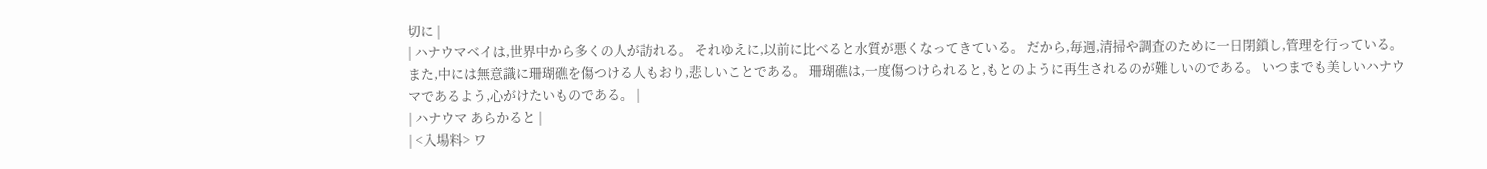切に |
| ハナウマベイは,世界中から多くの人が訪れる。 それゆえに,以前に比べると水質が悪くなってきている。 だから,毎週,清掃や調査のために一日閉鎖し,管理を行っている。 また,中には無意識に珊瑚礁を傷つける人もおり,悲しいことである。 珊瑚礁は,一度傷つけられると,もとのように再生されるのが難しいのである。 いつまでも美しいハナウマであるよう,心がけたいものである。 |
| ハナウマ あらかると |
| <入場料> ワ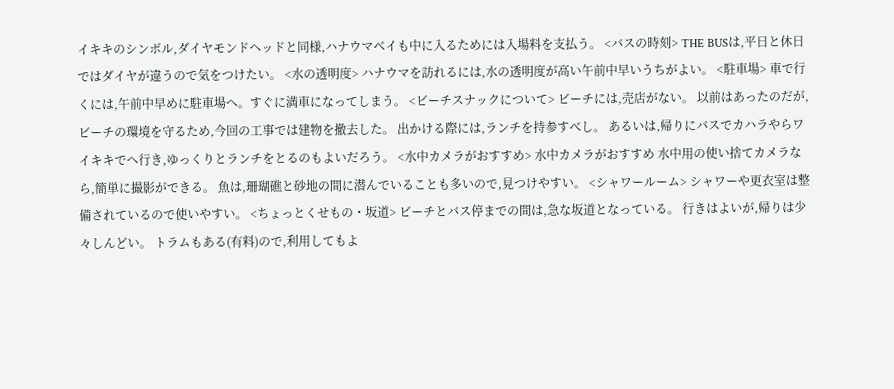イキキのシンボル,ダイヤモンドヘッドと同様,ハナウマベイも中に入るためには入場料を支払う。 <バスの時刻> THE BUSは,平日と休日ではダイヤが違うので気をつけたい。 <水の透明度> ハナウマを訪れるには,水の透明度が高い午前中早いうちがよい。 <駐車場> 車で行くには,午前中早めに駐車場へ。すぐに満車になってしまう。 <ビーチスナックについて> ビーチには,売店がない。 以前はあったのだが,ビーチの環境を守るため,今回の工事では建物を撤去した。 出かける際には,ランチを持参すべし。 あるいは,帰りにバスでカハラやらワイキキでへ行き,ゆっくりとランチをとるのもよいだろう。 <水中カメラがおすすめ> 水中カメラがおすすめ 水中用の使い捨てカメラなら,簡単に撮影ができる。 魚は,珊瑚礁と砂地の間に潜んでいることも多いので,見つけやすい。 <シャワールーム> シャワーや更衣室は整備されているので使いやすい。 <ちょっとくせもの・坂道> ビーチとバス停までの間は,急な坂道となっている。 行きはよいが,帰りは少々しんどい。 トラムもある(有料)ので,利用してもよ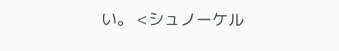い。 <シュノーケル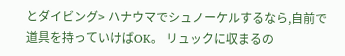とダイビング> ハナウマでシュノーケルするなら,自前で道具を持っていけばOK。 リュックに収まるの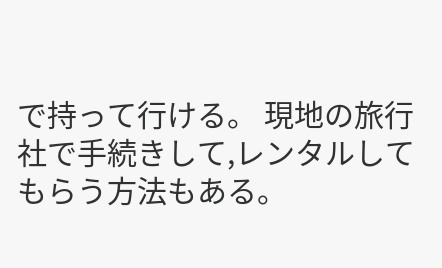で持って行ける。 現地の旅行社で手続きして,レンタルしてもらう方法もある。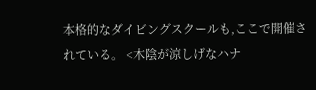本格的なダイビングスクールも,ここで開催されている。 <木陰が涼しげなハナ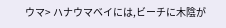ウマ> ハナウマベイには,ビーチに木陰が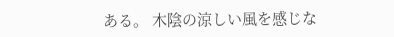ある。 木陰の涼しい風を感じな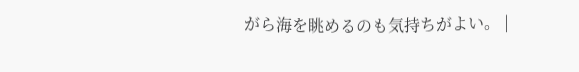がら海を眺めるのも気持ちがよい。 |